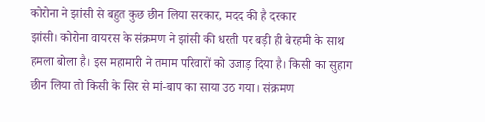कोरोना ने झांसी से बहुत कुछ छीन लिया सरकार, मदद की है दरकार
झांसी। कोरोना वायरस के संक्रमण ने झांसी की धरती पर बड़ी ही बेरहमी के साथ हमला बोला है। इस महामारी ने तमाम परिवारों को उजाड़ दिया है। किसी का सुहाग छीन लिया तो किसी के सिर से मां-बाप का साया उठ गया। संक्रमण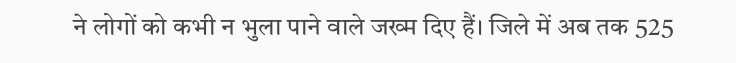ने लोगों को कभी न भुला पाने वाले जख्म दिए हैं। जिले में अब तक 525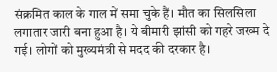संक्रमित काल के गाल में समा चुके हैं। मौत का सिलसिला लगातार जारी बना हुआ है। ये बीमारी झांसी को गहरे जख्म दे गई। लोगों को मुख्यमंत्री से मदद की दरकार है।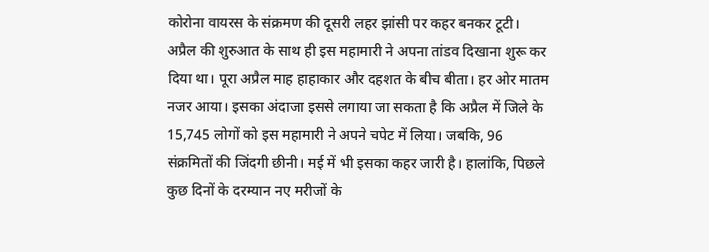कोरोना वायरस के संक्रमण की दूसरी लहर झांसी पर कहर बनकर टूटी। अप्रैल की शुरुआत के साथ ही इस महामारी ने अपना तांडव दिखाना शुरू कर दिया था। पूरा अप्रैल माह हाहाकार और दहशत के बीच बीता। हर ओर मातम नजर आया। इसका अंदाजा इससे लगाया जा सकता है कि अप्रैल में जिले के 15,745 लोगों को इस महामारी ने अपने चपेट में लिया। जबकि, 96 संक्रमितों की जिंदगी छीनी। मई में भी इसका कहर जारी है। हालांकि, पिछले कुछ दिनों के दरम्यान नए मरीजों के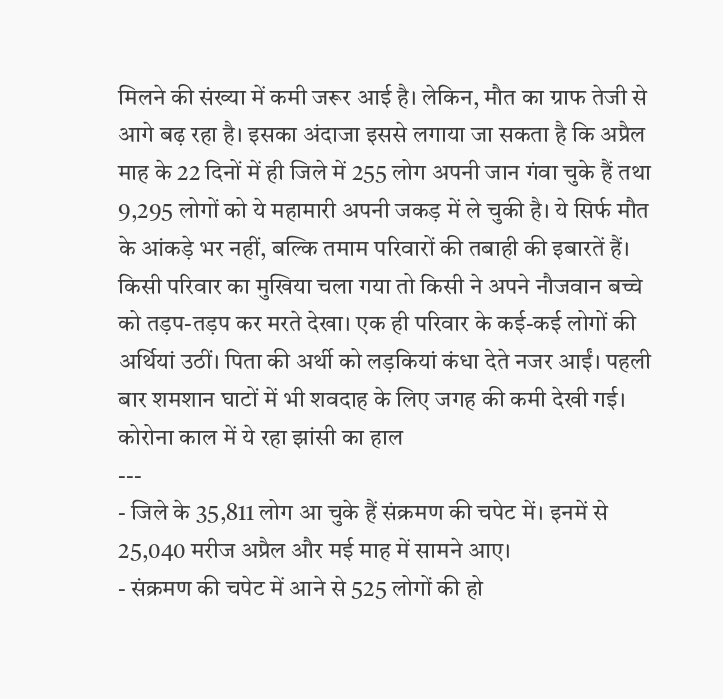मिलने की संख्या में कमी जरूर आई है। लेकिन, मौत का ग्राफ तेजी से आगे बढ़ रहा है। इसका अंदाजा इससे लगाया जा सकता है कि अप्रैल माह के 22 दिनों में ही जिले में 255 लोग अपनी जान गंवा चुके हैं तथा 9,295 लोगों को ये महामारी अपनी जकड़ में ले चुकी है। ये सिर्फ मौत के आंकड़े भर नहीं, बल्कि तमाम परिवारों की तबाही की इबारतें हैं। किसी परिवार का मुखिया चला गया तो किसी ने अपने नौजवान बच्चे को तड़प-तड़प कर मरते देखा। एक ही परिवार के कई-कई लोगों की अर्थियां उठीं। पिता की अर्थी को लड़कियां कंधा देते नजर आईं। पहली बार शमशान घाटों में भी शवदाह के लिए जगह की कमी देखी गई।
कोरोना काल में ये रहा झांसी का हाल
---
- जिले के 35,811 लोग आ चुके हैं संक्रमण की चपेट में। इनमें से 25,040 मरीज अप्रैल और मई माह में सामने आए।
- संक्रमण की चपेट में आने से 525 लोगों की हो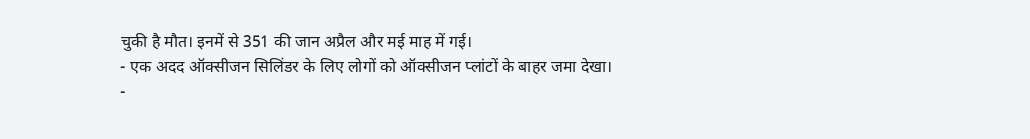चुकी है मौत। इनमें से 351 की जान अप्रैल और मई माह में गई।
- एक अदद ऑक्सीजन सिलिंडर के लिए लोगों को ऑक्सीजन प्लांटों के बाहर जमा देखा।
-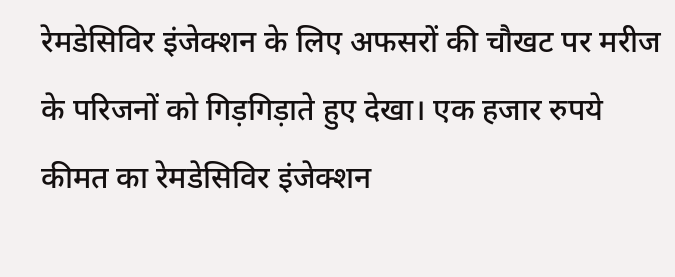रेमडेसिविर इंजेक्शन के लिए अफसरों की चौखट पर मरीज के परिजनों को गिड़गिड़ाते हुए देखा। एक हजार रुपये कीमत का रेमडेसिविर इंजेक्शन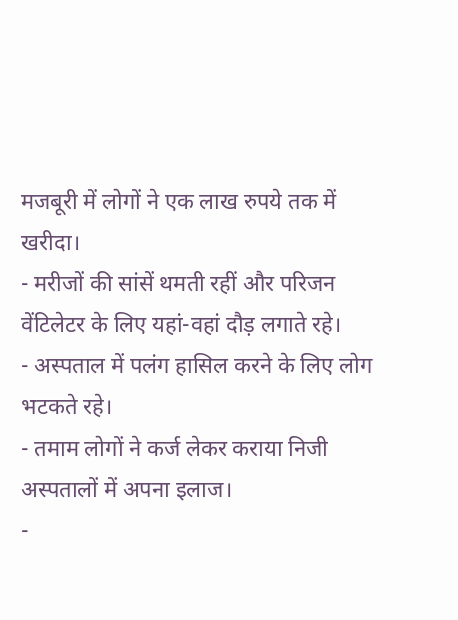मजबूरी में लोगों ने एक लाख रुपये तक में खरीदा।
- मरीजों की सांसें थमती रहीं और परिजन वेंटिलेटर के लिए यहां-वहां दौड़ लगाते रहे।
- अस्पताल में पलंग हासिल करने के लिए लोग भटकते रहे।
- तमाम लोगों ने कर्ज लेकर कराया निजी अस्पतालों में अपना इलाज।
-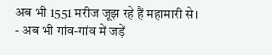अब भी 1551 मरीज जूझ रहे हैं महामारी से।
- अब भी गांव-गांव में जड़ें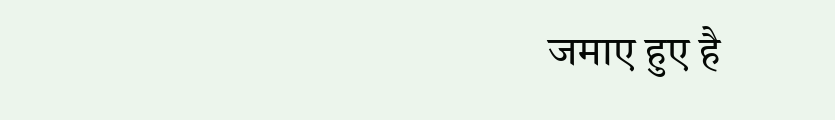जमाए हुए है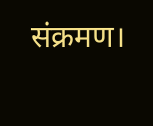संक्रमण।